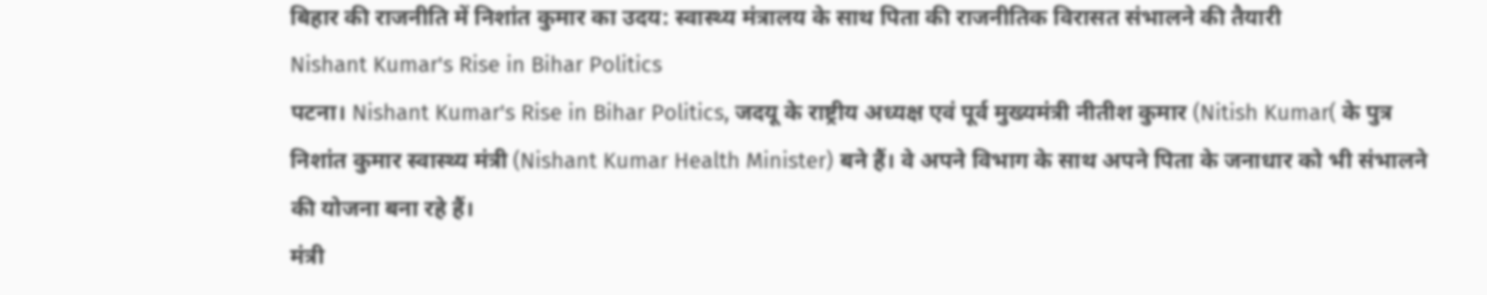बिहार की राजनीति में निशांत कुमार का उदय: स्वास्थ्य मंत्रालय के साथ पिता की राजनीतिक विरासत संभालने की तैयारी
Nishant Kumar's Rise in Bihar Politics
पटना। Nishant Kumar's Rise in Bihar Politics, जदयू के राष्ट्रीय अध्यक्ष एवं पूर्व मुख्यमंत्री नीतीश कुमार (Nitish Kumar( के पुत्र निशांत कुमार स्वास्थ्य मंत्री (Nishant Kumar Health Minister) बने हैं। वे अपने विभाग के साथ अपने पिता के जनाधार को भी संभालने की योजना बना रहे हैं।
मंत्री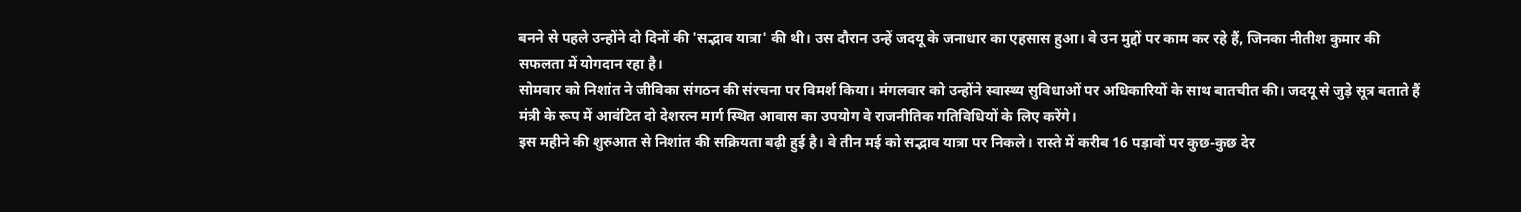बनने से पहले उन्होंने दो दिनों की 'सद्भाव यात्रा' की थी। उस दौरान उन्हें जदयू के जनाधार का एहसास हुआ। वे उन मुद्दों पर काम कर रहे हैं, जिनका नीतीश कुमार की सफलता में योगदान रहा है।
सोमवार को निशांत ने जीविका संगठन की संरचना पर विमर्श किया। मंगलवार को उन्होंने स्वास्थ्य सुविधाओं पर अधिकारियों के साथ बातचीत की। जदयू से जुड़े सूत्र बताते हैं मंत्री के रूप में आवंटित दो देशरत्न मार्ग स्थित आवास का उपयोग वे राजनीतिक गतिविधियों के लिए करेंगे।
इस महीने की शुरुआत से निशांत की सक्रियता बढ़ी हुई है। वे तीन मई को सद्भाव यात्रा पर निकले। रास्ते में करीब 16 पड़ावों पर कुछ-कुछ देर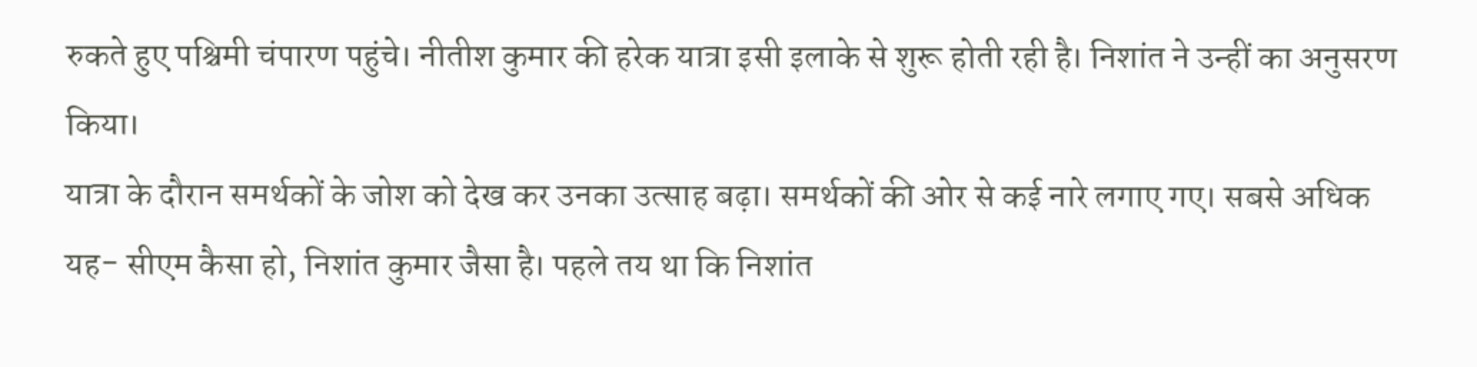रुकते हुए पश्चिमी चंपारण पहुंचे। नीतीश कुमार की हरेक यात्रा इसी इलाके से शुरू होती रही है। निशांत ने उन्हीं का अनुसरण किया।
यात्रा के दौरान समर्थकों के जोश को देख कर उनका उत्साह बढ़ा। समर्थकों की ओर से कई नारे लगाए गए। सबसे अधिक यह- सीएम कैसा हो, निशांत कुमार जैसा है। पहले तय था कि निशांत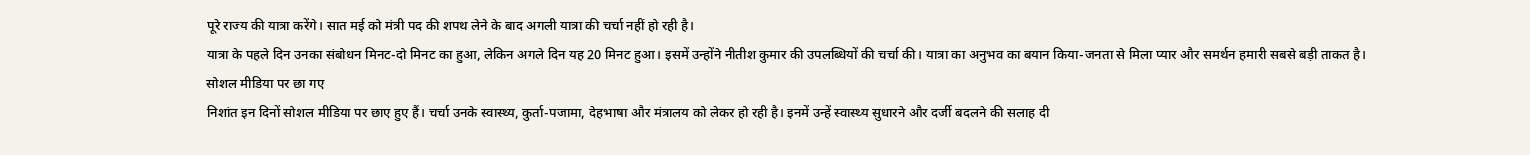पूरे राज्य की यात्रा करेंगे। सात मई को मंत्री पद की शपथ लेने के बाद अगली यात्रा की चर्चा नहीं हो रही है।
यात्रा के पहले दिन उनका संबोधन मिनट-दो मिनट का हुआ, लेकिन अगले दिन यह 20 मिनट हुआ। इसमें उन्होंने नीतीश कुमार की उपलब्धियों की चर्चा की। यात्रा का अनुभव का बयान किया-जनता से मिला प्यार और समर्थन हमारी सबसे बड़ी ताकत है।
सोशल मीडिया पर छा गए
निशांत इन दिनों सोशल मीडिया पर छाए हुए हैं। चर्चा उनके स्वास्थ्य, कुर्ता-पजामा, देहभाषा और मंत्रालय को लेकर हो रही है। इनमें उन्हें स्वास्थ्य सुधारने और दर्जी बदलने की सलाह दी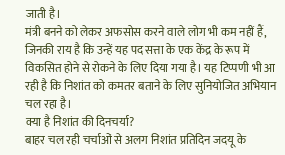जाती है।
मंत्री बनने को लेकर अफसोस करने वाले लोग भी कम नहीं हैं, जिनकी राय है कि उन्हें यह पद सत्ता के एक केंद्र के रूप में विकसित होने से रोकने के लिए दिया गया है। यह टिप्पणी भी आ रही है कि निशांत को कमतर बताने के लिए सुनियोजित अभियान चल रहा है।
क्या है निशांत की दिनचर्या?
बाहर चल रही चर्चाओं से अलग निशांत प्रतिदिन जदयू के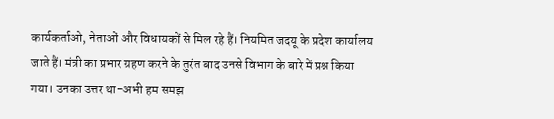कार्यकर्ताओ, नेताओं और विधायकों से मिल रहे हैं। नियमित जदयू के प्रदेश कार्यालय जाते हैं। मंत्री का प्रभार ग्रहण करने के तुरंत बाद उनसे विभाग के बारे में प्रश्न किया गया। उनका उत्तर था-अभी हम समझ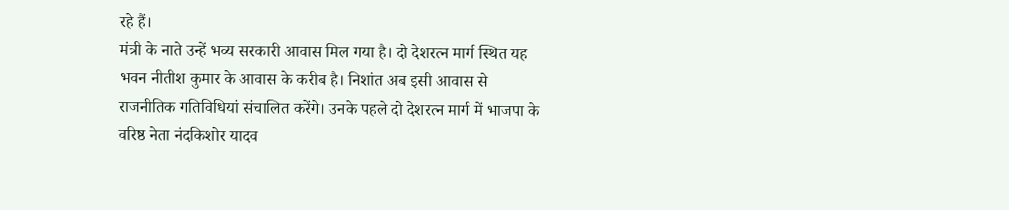रहे हैं।
मंत्री के नाते उन्हें भव्य सरकारी आवास मिल गया है। दो देशरत्न मार्ग स्थित यह भवन नीतीश कुमार के आवास के करीब है। निशांत अब इसी आवास से राजनीतिक गतिविधियां संचालित करेंगे। उनके पहले दो देशरत्न मार्ग में भाजपा के वरिष्ठ नेता नंदकिशोर यादव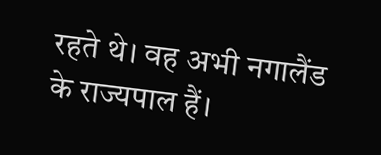रहते थे। वह अभी नगालैंड के राज्यपाल हैं।